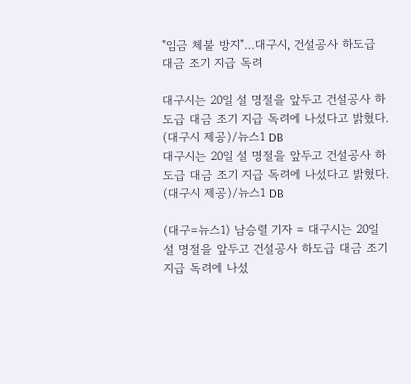"임금 체불 방지"…대구시, 건설공사 하도급 대금 조기 지급 독려

대구시는 20일 설 명절을 앞두고 건설공사 하도급 대금 조기 지급 독려에 나섰다고 밝혔다. (대구시 제공)/뉴스1 DB
대구시는 20일 설 명절을 앞두고 건설공사 하도급 대금 조기 지급 독려에 나섰다고 밝혔다. (대구시 제공)/뉴스1 DB

(대구=뉴스1) 남승렬 기자 = 대구시는 20일 설 명절을 앞두고 건설공사 하도급 대금 조기 지급 독려에 나섰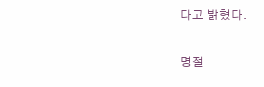다고 밝혔다.

명절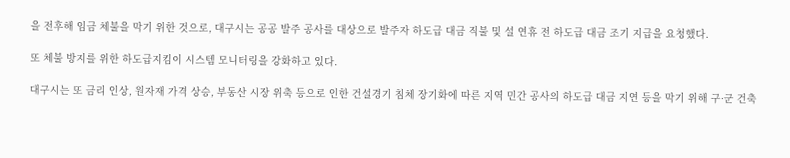을 전후해 임금 체불을 막기 위한 것으로, 대구시는 공공 발주 공사를 대상으로 발주자 하도급 대금 직불 및 설 연휴 전 하도급 대금 조기 지급을 요청했다.

또 체불 방지를 위한 하도급지킴이 시스템 모니터링을 강화하고 있다.

대구시는 또 금리 인상, 원자재 가격 상승, 부동산 시장 위축 등으로 인한 건설경기 침체 장기화에 따른 지역 민간 공사의 하도급 대금 지연 등을 막기 위해 구·군 건축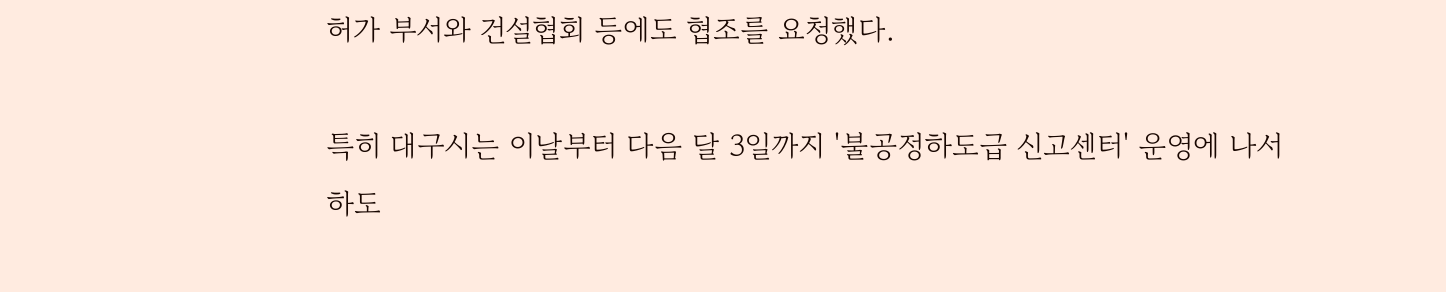허가 부서와 건설협회 등에도 협조를 요청했다.

특히 대구시는 이날부터 다음 달 3일까지 '불공정하도급 신고센터' 운영에 나서 하도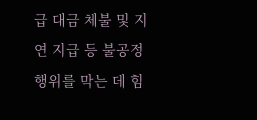급 대금 체불 및 지연 지급 등 불공정행위를 막는 데 힘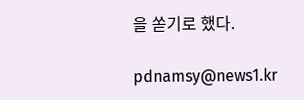을 쏟기로 했다.

pdnamsy@news1.kr